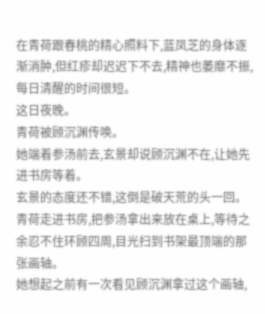在青荷跟春桃的精心照料下,蓝凤芝的身体逐渐消肿,但红疹却迟迟下不去,精神也萎靡不振,每日清醒的时间很短。
这日夜晚。
青荷被顾沉渊传唤。
她端着参汤前去,玄景却说顾沉渊不在,让她先进书房等着。
玄景的态度还不错,这倒是破天荒的头一回。
青荷走进书房,把参汤拿出来放在桌上,等待之余忍不住环顾四周,目光扫到书架最顶端的那张画轴。
她想起之前有一次看见顾沉渊拿过这个画轴,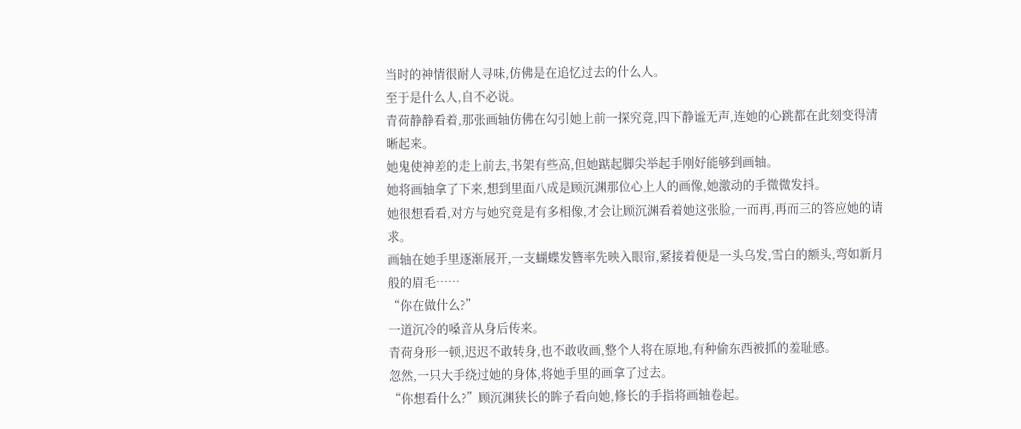当时的神情很耐人寻味,仿佛是在追忆过去的什么人。
至于是什么人,自不必说。
青荷静静看着,那张画轴仿佛在勾引她上前一探究竟,四下静谧无声,连她的心跳都在此刻变得清晰起来。
她鬼使神差的走上前去,书架有些高,但她踮起脚尖举起手刚好能够到画轴。
她将画轴拿了下来,想到里面八成是顾沉渊那位心上人的画像,她激动的手微微发抖。
她很想看看,对方与她究竟是有多相像,才会让顾沉渊看着她这张脸,一而再,再而三的答应她的请求。
画轴在她手里逐渐展开,一支蝴蝶发簪率先映入眼帘,紧接着便是一头乌发,雪白的额头,弯如新月般的眉毛……
“你在做什么?”
一道沉冷的嗓音从身后传来。
青荷身形一顿,迟迟不敢转身,也不敢收画,整个人将在原地,有种偷东西被抓的羞耻感。
忽然,一只大手绕过她的身体,将她手里的画拿了过去。
“你想看什么?”顾沉渊狭长的眸子看向她,修长的手指将画轴卷起。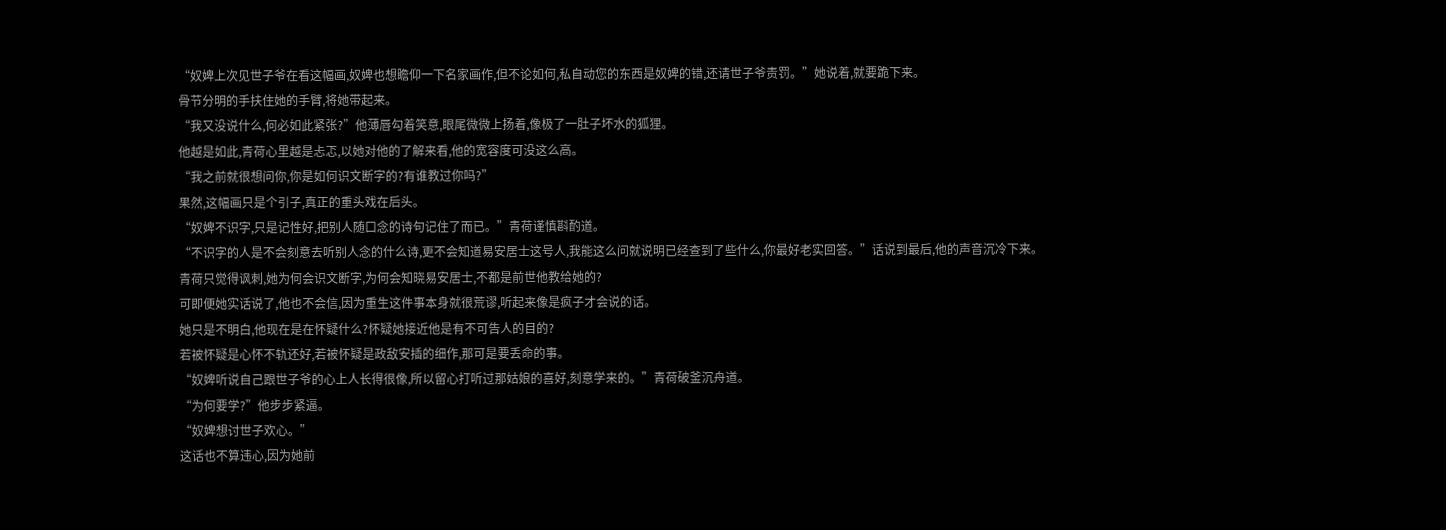“奴婢上次见世子爷在看这幅画,奴婢也想瞻仰一下名家画作,但不论如何,私自动您的东西是奴婢的错,还请世子爷责罚。”她说着,就要跪下来。
骨节分明的手扶住她的手臂,将她带起来。
“我又没说什么,何必如此紧张?”他薄唇勾着笑意,眼尾微微上扬着,像极了一肚子坏水的狐狸。
他越是如此,青荷心里越是忐忑,以她对他的了解来看,他的宽容度可没这么高。
“我之前就很想问你,你是如何识文断字的?有谁教过你吗?”
果然,这幅画只是个引子,真正的重头戏在后头。
“奴婢不识字,只是记性好,把别人随口念的诗句记住了而已。”青荷谨慎斟酌道。
“不识字的人是不会刻意去听别人念的什么诗,更不会知道易安居士这号人,我能这么问就说明已经查到了些什么,你最好老实回答。”话说到最后,他的声音沉冷下来。
青荷只觉得讽刺,她为何会识文断字,为何会知晓易安居士,不都是前世他教给她的?
可即便她实话说了,他也不会信,因为重生这件事本身就很荒谬,听起来像是疯子才会说的话。
她只是不明白,他现在是在怀疑什么?怀疑她接近他是有不可告人的目的?
若被怀疑是心怀不轨还好,若被怀疑是政敌安插的细作,那可是要丢命的事。
“奴婢听说自己跟世子爷的心上人长得很像,所以留心打听过那姑娘的喜好,刻意学来的。”青荷破釜沉舟道。
“为何要学?”他步步紧逼。
“奴婢想讨世子欢心。”
这话也不算违心,因为她前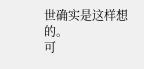世确实是这样想的。
可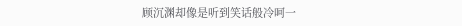顾沉渊却像是听到笑话般冷呵一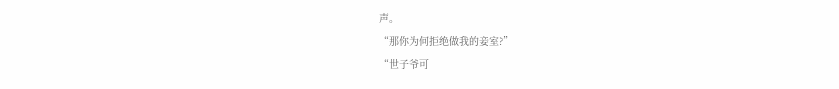声。
“那你为何拒绝做我的妾室?”
“世子爷可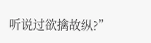听说过欲擒故纵?”